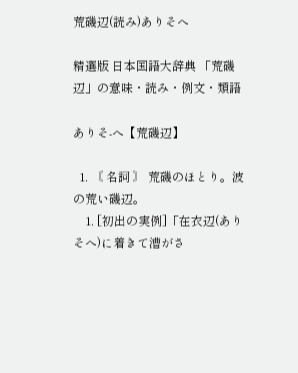荒磯辺(読み)ありそへ

精選版 日本国語大辞典 「荒磯辺」の意味・読み・例文・類語

ありそ‐へ【荒磯辺】

  1. 〘 名詞 〙 荒磯のほとり。波の荒い磯辺。
    1. [初出の実例]「在衣辺(ありそへ)に着きて漕がさ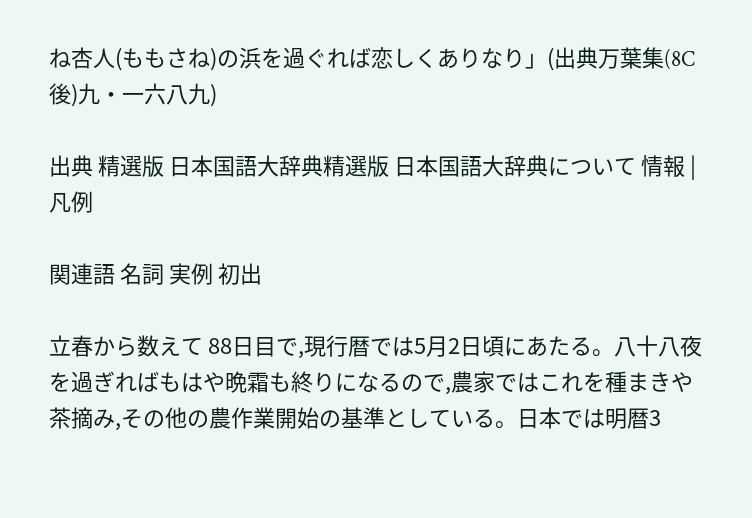ね杏人(ももさね)の浜を過ぐれば恋しくありなり」(出典万葉集(8C後)九・一六八九)

出典 精選版 日本国語大辞典精選版 日本国語大辞典について 情報 | 凡例

関連語 名詞 実例 初出

立春から数えて 88日目で,現行暦では5月2日頃にあたる。八十八夜を過ぎればもはや晩霜も終りになるので,農家ではこれを種まきや茶摘み,その他の農作業開始の基準としている。日本では明暦3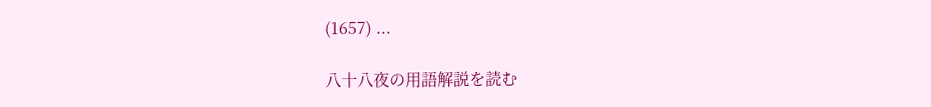(1657) ...

八十八夜の用語解説を読む